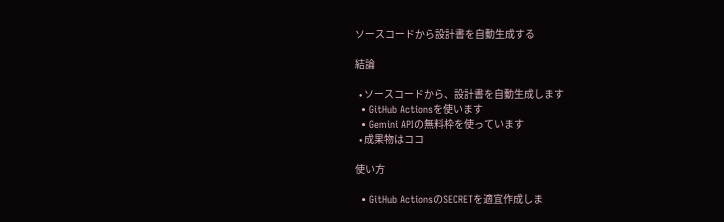ソースコードから設計書を自動生成する

結論

  • ソースコードから、設計書を自動生成します
  • GitHub Actionsを使います
  • Gemini APIの無料枠を使っています
  • 成果物はココ

使い方

  • GitHub ActionsのSECRETを適宜作成しま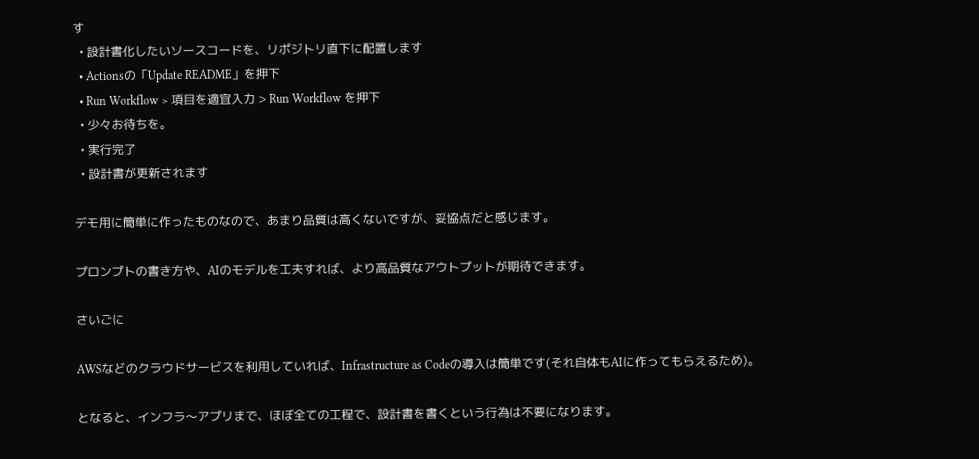す
  • 設計書化したいソースコードを、リポジトリ直下に配置します
  • Actionsの「Update README」を押下
  • Run Workflow > 項目を適宜入力 > Run Workflow を押下
  • 少々お待ちを。
  • 実行完了
  • 設計書が更新されます

デモ用に簡単に作ったものなので、あまり品質は高くないですが、妥協点だと感じます。

プロンプトの書き方や、AIのモデルを工夫すれば、より高品質なアウトプットが期待できます。

さいごに

AWSなどのクラウドサービスを利用していれば、Infrastructure as Codeの導入は簡単です(それ自体もAIに作ってもらえるため)。

となると、インフラ〜アプリまで、ほぼ全ての工程で、設計書を書くという行為は不要になります。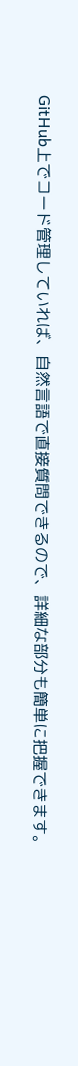GitHub上でコード管理していれば、自然言語で直接質問できるので、詳細な部分も簡単に把握できます。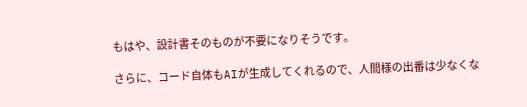もはや、設計書そのものが不要になりそうです。

さらに、コード自体もAIが生成してくれるので、人間様の出番は少なくな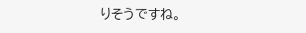りそうですね。